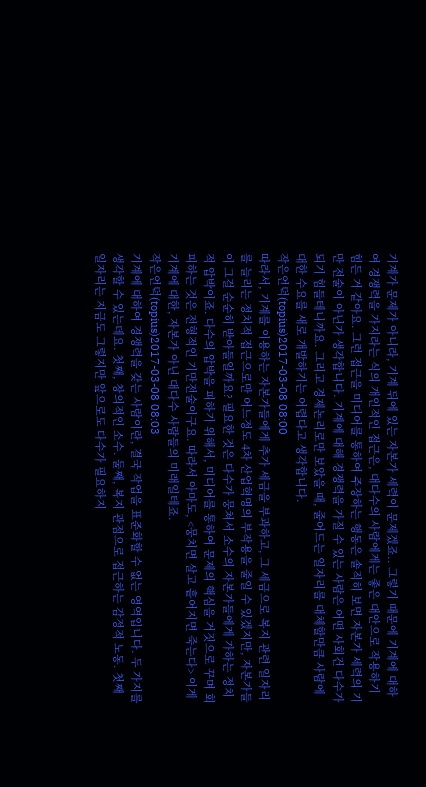기계가 문제가 아니라, 기계 뒤에 있는 자본가 세력이 문제겠죠.. 그렇기 때문에 기계에 대하여 경쟁력을 가지라는 식의 개인적인 접근은, 대다수의 사람에게는 좋은 대안으로 작용하기 힘든 거 같아요. 그런 접근을 미디어를 통하여 주장하는 행동은 솔직히 보면 자본가 세력의 기만 전술이 아닌가 생각합니다. 기계에 대해 경쟁력을 가질 수 있는 사람은 어떤 사회건 다수가 되기 힘들테니까요. 그리고 경제논리로만 보았을 때, 줄어드는 일자리를 대체할만큼 사람에 대한 수요를 새로 개발하기는 어렵다고 생각합니다.
작은언덕(topius)2017-03-08 08:00
따라서, 기계를 이용하는 자본가들에게 추가 세금을 부과하고, 그 세금으로 복지 관련 일자리를 늘리는 정치적 접근으로만 어느정도 4차 산업혁명의 부작용을 줄일 수 있겠지만, 자본가들이 그걸 순순히 받아들일까요? 필요한 것은 다수가 뭉쳐서 소수의 자본가들에게 가하는 정치적 압박이죠. 다수의 압박을 피하기 위해서, 미디어를 통하여 문제의 핵심을 거짓으로 꾸며 회피하는 것은 전형적인 기만전술이구요. 따라서 아마도, <뭉치면 살고 흩어지면 죽는다> 이게 기계에 대한, 자본가 아닌 대다수 사람들의 미래일테죠.
작은언덕(topius)2017-03-08 08:03
기계에 대하여 경쟁력을 갖는 사람이란, 결국 작업을 표준화할 수 없는 영역입니다. 두 가지를 생각할 수 있는데요. 첫째, 창의적인 소수. 둘째, 복지 관점으로 접근하는 감정적 노동. 첫째 일자리는 지금도 그렇지만 앞으로도 다수가 필요하지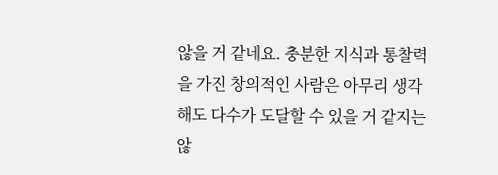않을 거 같네요. 충분한 지식과 통찰력을 가진 창의적인 사람은 아무리 생각해도 다수가 도달할 수 있을 거 같지는 않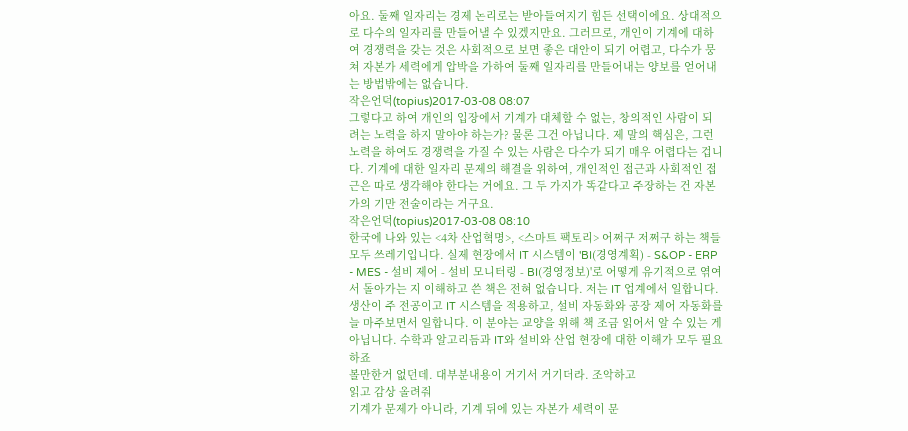아요. 둘째 일자리는 경제 논리로는 받아들여지기 힘든 선택이에요. 상대적으로 다수의 일자리를 만들어낼 수 있겠지만요. 그러므로, 개인이 기계에 대하여 경쟁력을 갖는 것은 사회적으로 보면 좋은 대안이 되기 어렵고, 다수가 뭉쳐 자본가 세력에게 압박을 가하여 둘째 일자리를 만들어내는 양보를 얻어내는 방법밖에는 없습니다.
작은언덕(topius)2017-03-08 08:07
그렇다고 하여 개인의 입장에서 기계가 대체할 수 없는, 창의적인 사람이 되려는 노력을 하지 말아야 하는가? 물론 그건 아닙니다. 제 말의 핵심은, 그런 노력을 하여도 경쟁력을 가질 수 있는 사람은 다수가 되기 매우 어렵다는 겁니다. 기계에 대한 일자리 문제의 해결을 위하여, 개인적인 접근과 사회적인 접근은 따로 생각해야 한다는 거에요. 그 두 가지가 똑같다고 주장하는 건 자본가의 기만 전술이라는 거구요.
작은언덕(topius)2017-03-08 08:10
한국에 나와 있는 <4차 산업혁명>, <스마트 팩토리> 어쩌구 저쩌구 하는 책들 모두 쓰레기입니다. 실제 현장에서 IT 시스템이 'BI(경영계획) - S&OP - ERP - MES - 설비 제어 - 설비 모니터링 - BI(경영정보)'로 어떻게 유기적으로 엮여서 돌아가는 지 이해하고 쓴 책은 전혀 없습니다. 저는 IT 업계에서 일합니다. 생산이 주 전공이고 IT 시스템을 적용하고, 설비 자동화와 공장 제어 자동화를 늘 마주보면서 일합니다. 이 분야는 교양을 위해 책 조금 읽어서 알 수 있는 게 아닙니다. 수학과 알고리듬과 IT와 설비와 산업 현장에 대한 이해가 모두 필요하죠
볼만한거 없던데. 대부분내용이 거기서 거기더라. 조악하고
읽고 감상 올려줘
기계가 문제가 아니라, 기계 뒤에 있는 자본가 세력이 문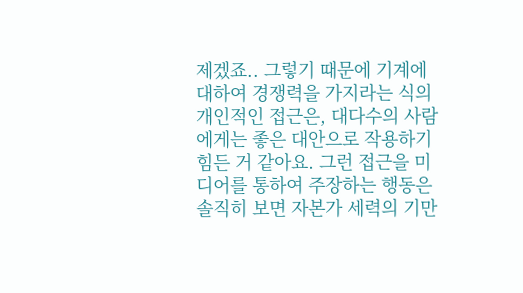제겠죠.. 그렇기 때문에 기계에 대하여 경쟁력을 가지라는 식의 개인적인 접근은, 대다수의 사람에게는 좋은 대안으로 작용하기 힘든 거 같아요. 그런 접근을 미디어를 통하여 주장하는 행동은 솔직히 보면 자본가 세력의 기만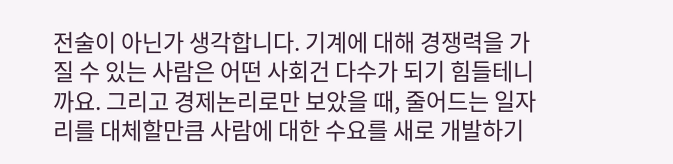전술이 아닌가 생각합니다. 기계에 대해 경쟁력을 가질 수 있는 사람은 어떤 사회건 다수가 되기 힘들테니까요. 그리고 경제논리로만 보았을 때, 줄어드는 일자리를 대체할만큼 사람에 대한 수요를 새로 개발하기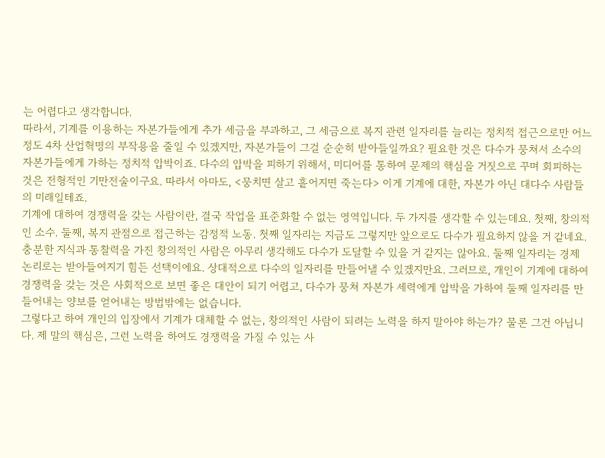는 어렵다고 생각합니다.
따라서, 기계를 이용하는 자본가들에게 추가 세금을 부과하고, 그 세금으로 복지 관련 일자리를 늘리는 정치적 접근으로만 어느정도 4차 산업혁명의 부작용을 줄일 수 있겠지만, 자본가들이 그걸 순순히 받아들일까요? 필요한 것은 다수가 뭉쳐서 소수의 자본가들에게 가하는 정치적 압박이죠. 다수의 압박을 피하기 위해서, 미디어를 통하여 문제의 핵심을 거짓으로 꾸며 회피하는 것은 전형적인 기만전술이구요. 따라서 아마도, <뭉치면 살고 흩어지면 죽는다> 이게 기계에 대한, 자본가 아닌 대다수 사람들의 미래일테죠.
기계에 대하여 경쟁력을 갖는 사람이란, 결국 작업을 표준화할 수 없는 영역입니다. 두 가지를 생각할 수 있는데요. 첫째, 창의적인 소수. 둘째, 복지 관점으로 접근하는 감정적 노동. 첫째 일자리는 지금도 그렇지만 앞으로도 다수가 필요하지 않을 거 같네요. 충분한 지식과 통찰력을 가진 창의적인 사람은 아무리 생각해도 다수가 도달할 수 있을 거 같지는 않아요. 둘째 일자리는 경제 논리로는 받아들여지기 힘든 선택이에요. 상대적으로 다수의 일자리를 만들어낼 수 있겠지만요. 그러므로, 개인이 기계에 대하여 경쟁력을 갖는 것은 사회적으로 보면 좋은 대안이 되기 어렵고, 다수가 뭉쳐 자본가 세력에게 압박을 가하여 둘째 일자리를 만들어내는 양보를 얻어내는 방법밖에는 없습니다.
그렇다고 하여 개인의 입장에서 기계가 대체할 수 없는, 창의적인 사람이 되려는 노력을 하지 말아야 하는가? 물론 그건 아닙니다. 제 말의 핵심은, 그런 노력을 하여도 경쟁력을 가질 수 있는 사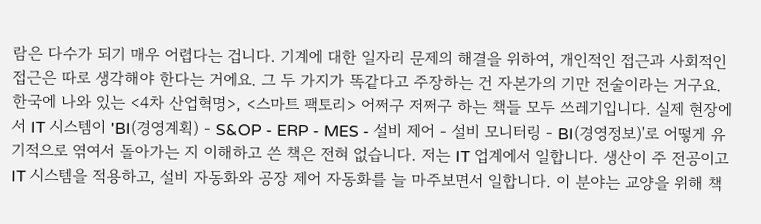람은 다수가 되기 매우 어렵다는 겁니다. 기계에 대한 일자리 문제의 해결을 위하여, 개인적인 접근과 사회적인 접근은 따로 생각해야 한다는 거에요. 그 두 가지가 똑같다고 주장하는 건 자본가의 기만 전술이라는 거구요.
한국에 나와 있는 <4차 산업혁명>, <스마트 팩토리> 어쩌구 저쩌구 하는 책들 모두 쓰레기입니다. 실제 현장에서 IT 시스템이 'BI(경영계획) - S&OP - ERP - MES - 설비 제어 - 설비 모니터링 - BI(경영정보)'로 어떻게 유기적으로 엮여서 돌아가는 지 이해하고 쓴 책은 전혀 없습니다. 저는 IT 업계에서 일합니다. 생산이 주 전공이고 IT 시스템을 적용하고, 설비 자동화와 공장 제어 자동화를 늘 마주보면서 일합니다. 이 분야는 교양을 위해 책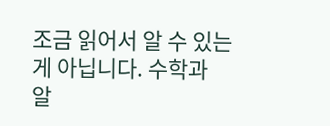조금 읽어서 알 수 있는 게 아닙니다. 수학과 알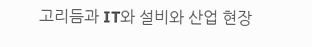고리듬과 IT와 설비와 산업 현장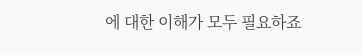에 대한 이해가 모두 필요하죠